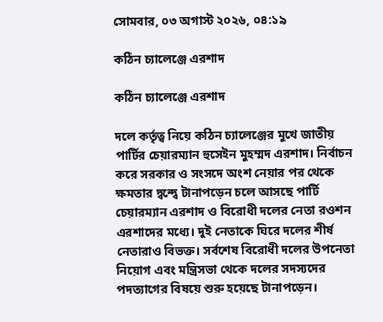সোমবার, ০৩ অগাস্ট ২০২৬, ০৪:১৯

কঠিন চ্যালেঞ্জে এরশাদ

কঠিন চ্যালেঞ্জে এরশাদ

দলে কর্তৃত্ব নিয়ে কঠিন চ্যালেঞ্জের মুখে জাতীয় পার্টির চেয়ারম্যান হুসেইন মুহম্মদ এরশাদ। নির্বাচন করে সরকার ও সংসদে অংশ নেয়ার পর থেকে ক্ষমতার দ্বন্দ্বে টানাপড়েন চলে আসছে পার্টি চেয়ারম্যান এরশাদ ও বিরোধী দলের নেতা রওশন এরশাদের মধ্যে। দুই নেতাকে ঘিরে দলের শীর্ষ নেতারাও বিভক্ত। সর্বশেষ বিরোধী দলের উপনেতা নিয়োগ এবং মন্ত্রিসভা থেকে দলের সদস্যদের পদত্যাগের বিষয়ে শুরু হয়েছে টানাপড়েন।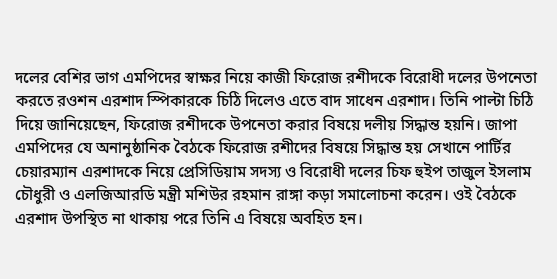দলের বেশির ভাগ এমপিদের স্বাক্ষর নিয়ে কাজী ফিরোজ রশীদকে বিরোধী দলের উপনেতা করতে রওশন এরশাদ স্পিকারকে চিঠি দিলেও এতে বাদ সাধেন এরশাদ। তিনি পাল্টা চিঠি দিয়ে জানিয়েছেন, ফিরোজ রশীদকে উপনেতা করার বিষয়ে দলীয় সিদ্ধান্ত হয়নি। জাপা এমপিদের যে অনানুষ্ঠানিক বৈঠকে ফিরোজ রশীদের বিষয়ে সিদ্ধান্ত হয় সেখানে পার্টির চেয়ারম্যান এরশাদকে নিয়ে প্রেসিডিয়াম সদস্য ও বিরোধী দলের চিফ হুইপ তাজুল ইসলাম চৌধুরী ও এলজিআরডি মন্ত্রী মশিউর রহমান রাঙ্গা কড়া সমালোচনা করেন। ওই বৈঠকে এরশাদ উপস্থিত না থাকায় পরে তিনি এ বিষয়ে অবহিত হন।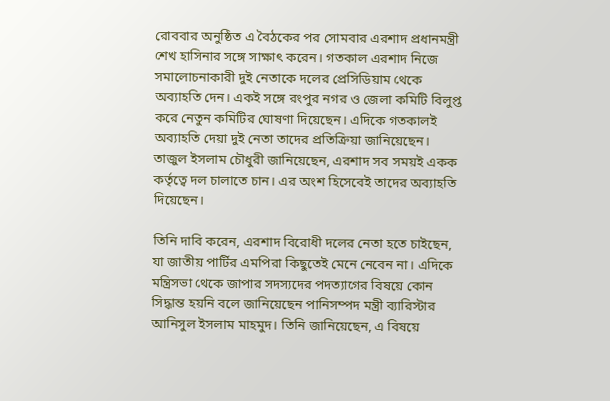রোববার অনুষ্ঠিত এ বৈঠকের পর সোমবার এরশাদ প্রধানমন্ত্রী শেখ হাসিনার সঙ্গে সাক্ষাৎ করেন। গতকাল এরশাদ নিজে সমালোচনাকারী দুই নেতাকে দলের প্রেসিডিয়াম থেকে অব্যাহতি দেন। একই সঙ্গে রংপুর নগর ও জেলা কমিটি বিলুপ্ত করে নেতুন কমিটির ঘোষণা দিয়েছেন। এদিকে গতকালই অব্যাহতি দেয়া দুই নেতা তাদের প্রতিক্রিয়া জানিয়েছেন। তাজুল ইসলাম চৌধুরী জানিয়েছেন, এরশাদ সব সময়ই একক কর্তৃত্বে দল চালাতে চান। এর অংশ হিসেবেই তাদের অব্যাহতি দিয়েছেন।

তিনি দাবি করেন, এরশাদ বিরোধী দলের নেতা হতে চাইছেন, যা জাতীয় পার্টির এমপিরা কিছুতেই মেনে নেবেন না। এদিকে মন্ত্রিসভা থেকে জাপার সদস্যদের পদত্যাগের বিষয়ে কোন সিদ্ধান্ত হয়নি বলে জানিয়েছেন পানিসম্পদ মন্ত্রী ব্যারিস্টার আনিসুল ইসলাম মাহমুদ। তিনি জানিয়েছেন, এ বিষয়ে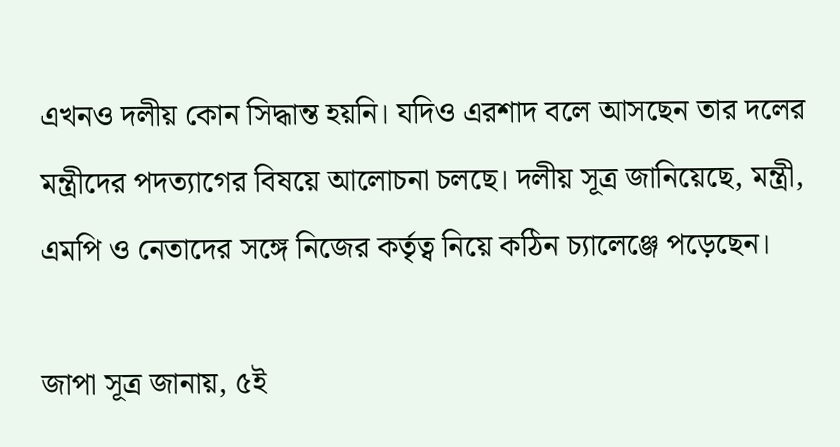এখনও দলীয় কোন সিদ্ধান্ত হয়নি। যদিও এরশাদ বলে আসছেন তার দলের মন্ত্রীদের পদত্যাগের বিষয়ে আলোচনা চলছে। দলীয় সূত্র জানিয়েছে, মন্ত্রী, এমপি ও নেতাদের সঙ্গে নিজের কর্তৃত্ব নিয়ে কঠিন চ্যালেঞ্জে পড়েছেন।

জাপা সূত্র জানায়, ৫ই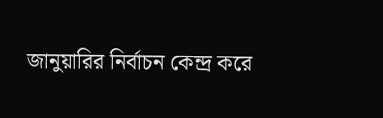জানুয়ারির নির্বাচন কেন্দ্র করে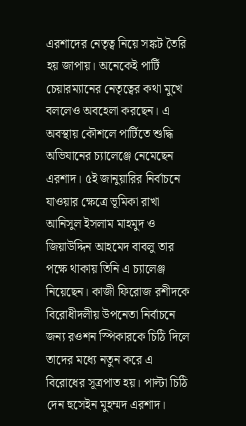এরশাদের নেতৃত্ব নিয়ে সঙ্কট তৈরি হয় জাপায়। অনেকেই পার্টি চেয়ারম্যানের নেতৃত্বের কথা মুখে বললেও অবহেলা করছেন। এ অবস্থায় কৌশলে পার্টিতে শুদ্ধি অভিযানের চ্যালেঞ্জে নেমেছেন এরশাদ। ৫ই জানুয়ারির নির্বাচনে যাওয়ার ক্ষেত্রে ভূমিকা রাখা আনিসুল ইসলাম মাহমুদ ও জিয়াউদ্দিন আহমেদ বাবলু তার পক্ষে থাকায় তিনি এ চ্যালেঞ্জ নিয়েছেন। কাজী ফিরোজ রশীদকে বিরোধীদলীয় উপনেতা নির্বাচনে জন্য রওশন স্পিকারকে চিঠি দিলে তাদের মধ্যে নতুন করে এ বিরোধের সূত্রপাত হয়। পাল্টা চিঠি দেন হুসেইন মুহম্মদ এরশাদ।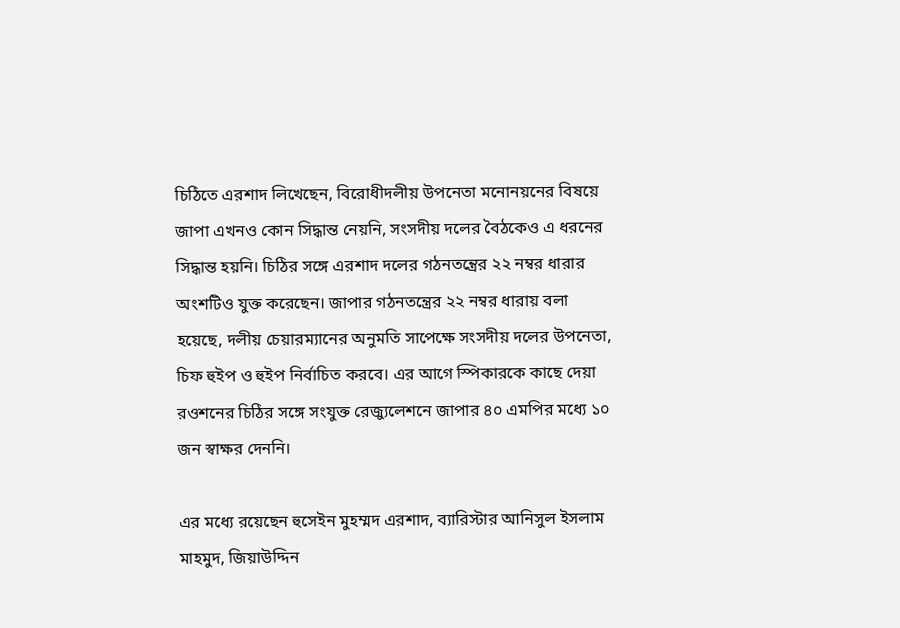চিঠিতে এরশাদ লিখেছেন, বিরোধীদলীয় উপনেতা মনোনয়নের বিষয়ে জাপা এখনও কোন সিদ্ধান্ত নেয়নি, সংসদীয় দলের বৈঠকেও এ ধরনের সিদ্ধান্ত হয়নি। চিঠির সঙ্গে এরশাদ দলের গঠনতন্ত্রের ২২ নম্বর ধারার অংশটিও যুক্ত করেছেন। জাপার গঠনতন্ত্রের ২২ নম্বর ধারায় বলা হয়েছে, দলীয় চেয়ারম্যানের অনুমতি সাপেক্ষে সংসদীয় দলের উপনেতা, চিফ হুইপ ও হুইপ নির্বাচিত করবে। এর আগে স্পিকারকে কাছে দেয়া রওশনের চিঠির সঙ্গে সংযুক্ত রেজ্যুলেশনে জাপার ৪০ এমপির মধ্যে ১০ জন স্বাক্ষর দেননি।

এর মধ্যে রয়েছেন হুসেইন মুহম্মদ এরশাদ, ব্যারিস্টার আনিসুল ইসলাম মাহমুদ, জিয়াউদ্দিন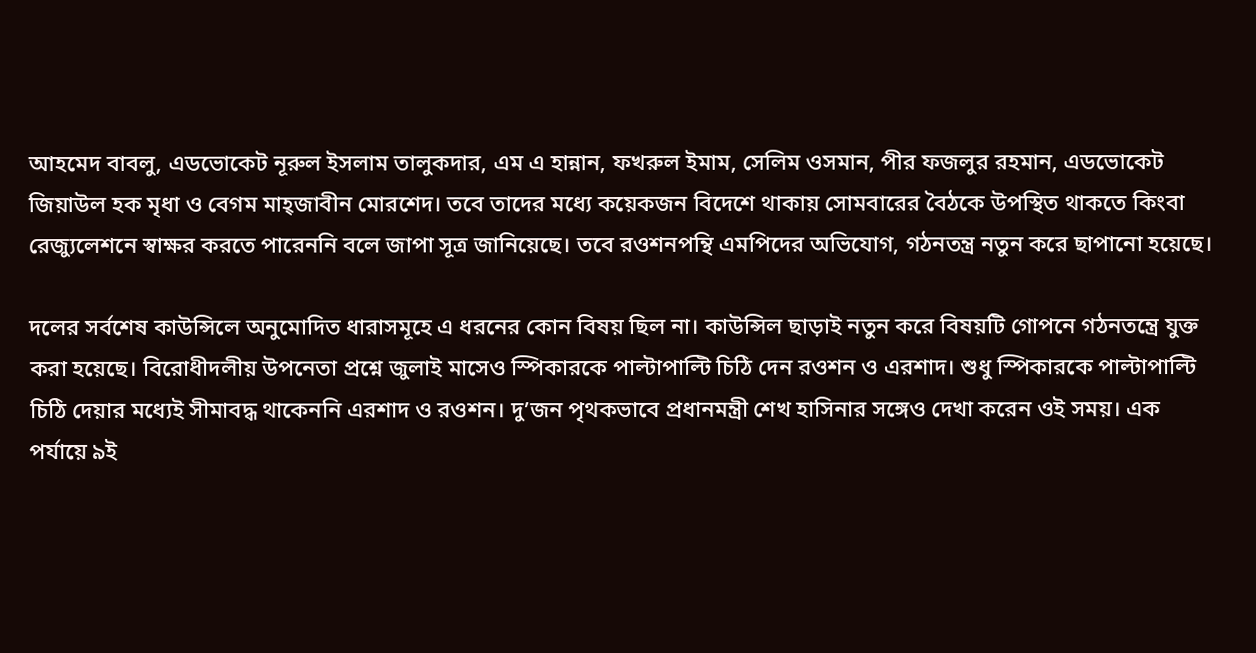আহমেদ বাবলু, এডভোকেট নূরুল ইসলাম তালুকদার, এম এ হান্নান, ফখরুল ইমাম, সেলিম ওসমান, পীর ফজলুর রহমান, এডভোকেট জিয়াউল হক মৃধা ও বেগম মাহ্‌জাবীন মোরশেদ। তবে তাদের মধ্যে কয়েকজন বিদেশে থাকায় সোমবারের বৈঠকে উপস্থিত থাকতে কিংবা রেজ্যুলেশনে স্বাক্ষর করতে পারেননি বলে জাপা সূত্র জানিয়েছে। তবে রওশনপন্থি এমপিদের অভিযোগ, গঠনতন্ত্র নতুন করে ছাপানো হয়েছে।

দলের সর্বশেষ কাউন্সিলে অনুমোদিত ধারাসমূহে এ ধরনের কোন বিষয় ছিল না। কাউন্সিল ছাড়াই নতুন করে বিষয়টি গোপনে গঠনতন্ত্রে যুক্ত করা হয়েছে। বিরোধীদলীয় উপনেতা প্রশ্নে জুলাই মাসেও স্পিকারকে পাল্টাপাল্টি চিঠি দেন রওশন ও এরশাদ। শুধু স্পিকারকে পাল্টাপাল্টি চিঠি দেয়ার মধ্যেই সীমাবদ্ধ থাকেননি এরশাদ ও রওশন। দু’জন পৃথকভাবে প্রধানমন্ত্রী শেখ হাসিনার সঙ্গেও দেখা করেন ওই সময়। এক পর্যায়ে ৯ই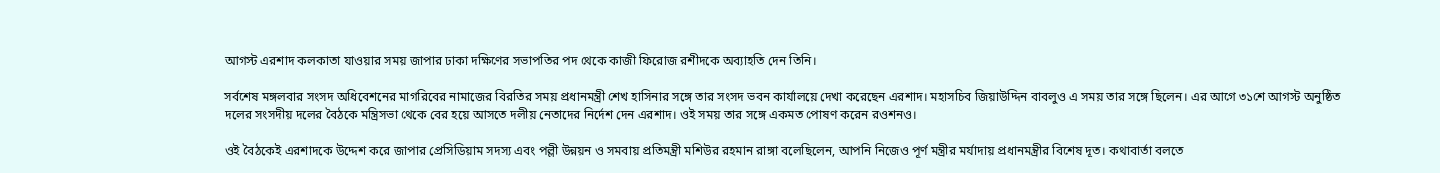আগস্ট এরশাদ কলকাতা যাওয়ার সময় জাপার ঢাকা দক্ষিণের সভাপতির পদ থেকে কাজী ফিরোজ রশীদকে অব্যাহতি দেন তিনি।

সর্বশেষ মঙ্গলবার সংসদ অধিবেশনের মাগরিবের নামাজের বিরতির সময় প্রধানমন্ত্রী শেখ হাসিনার সঙ্গে তার সংসদ ভবন কার্যালয়ে দেখা করেছেন এরশাদ। মহাসচিব জিয়াউদ্দিন বাবলুও এ সময় তার সঙ্গে ছিলেন। এর আগে ৩১শে আগস্ট অনুষ্ঠিত দলের সংসদীয় দলের বৈঠকে মন্ত্রিসভা থেকে বের হয়ে আসতে দলীয় নেতাদের নির্দেশ দেন এরশাদ। ওই সময় তার সঙ্গে একমত পোষণ করেন রওশনও।

ওই বৈঠকেই এরশাদকে উদ্দেশ করে জাপার প্রেসিডিয়াম সদস্য এবং পল্লী উন্নয়ন ও সমবায় প্রতিমন্ত্রী মশিউর রহমান রাঙ্গা বলেছিলেন, আপনি নিজেও পূর্ণ মন্ত্রীর মর্যাদায় প্রধানমন্ত্রীর বিশেষ দূত। কথাবার্তা বলতে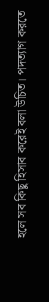হলে সব কিছু হিসাব করেই বলা উচিত। পদত্যাগ করতে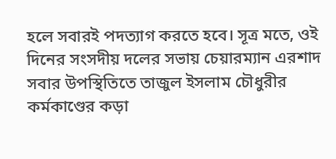হলে সবারই পদত্যাগ করতে হবে। সূত্র মতে, ওই দিনের সংসদীয় দলের সভায় চেয়ারম্যান এরশাদ সবার উপস্থিতিতে তাজুল ইসলাম চৌধুরীর কর্মকাণ্ডের কড়া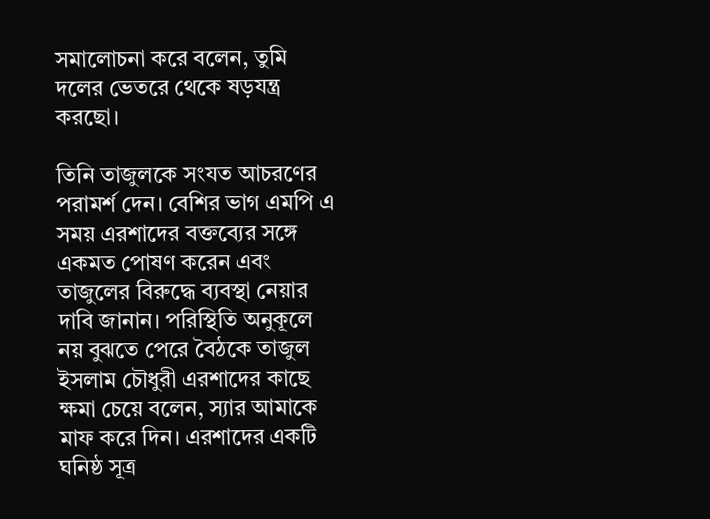সমালোচনা করে বলেন, তুমি দলের ভেতরে থেকে ষড়যন্ত্র করছো।

তিনি তাজুলকে সংযত আচরণের পরামর্শ দেন। বেশির ভাগ এমপি এ সময় এরশাদের বক্তব্যের সঙ্গে একমত পোষণ করেন এবং তাজুলের বিরুদ্ধে ব্যবস্থা নেয়ার দাবি জানান। পরিস্থিতি অনুকূলে নয় বুঝতে পেরে বৈঠকে তাজুল ইসলাম চৌধুরী এরশাদের কাছে ক্ষমা চেয়ে বলেন, স্যার আমাকে মাফ করে দিন। এরশাদের একটি ঘনিষ্ঠ সূত্র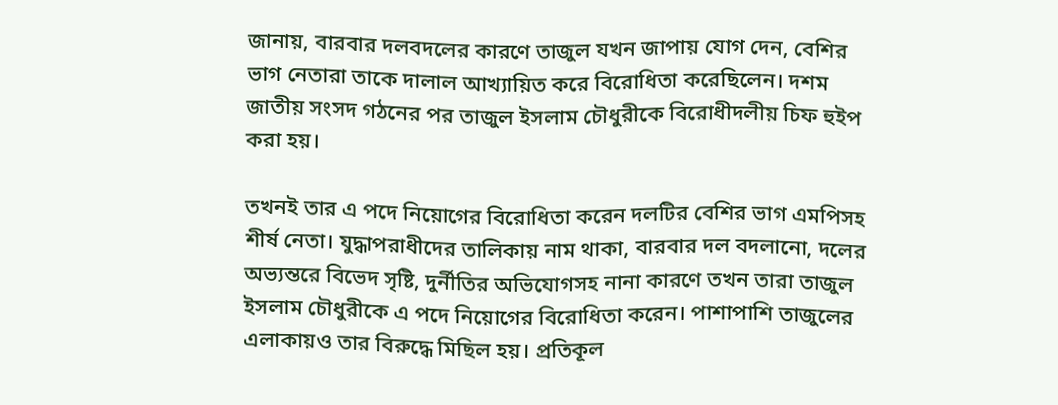জানায়, বারবার দলবদলের কারণে তাজুল যখন জাপায় যোগ দেন, বেশির ভাগ নেতারা তাকে দালাল আখ্যায়িত করে বিরোধিতা করেছিলেন। দশম জাতীয় সংসদ গঠনের পর তাজুল ইসলাম চৌধুরীকে বিরোধীদলীয় চিফ হুইপ করা হয়।

তখনই তার এ পদে নিয়োগের বিরোধিতা করেন দলটির বেশির ভাগ এমপিসহ শীর্ষ নেতা। যুদ্ধাপরাধীদের তালিকায় নাম থাকা, বারবার দল বদলানো, দলের অভ্যন্তরে বিভেদ সৃষ্টি, দুর্নীতির অভিযোগসহ নানা কারণে তখন তারা তাজুল ইসলাম চৌধুরীকে এ পদে নিয়োগের বিরোধিতা করেন। পাশাপাশি তাজুলের এলাকায়ও তার বিরুদ্ধে মিছিল হয়। প্রতিকূল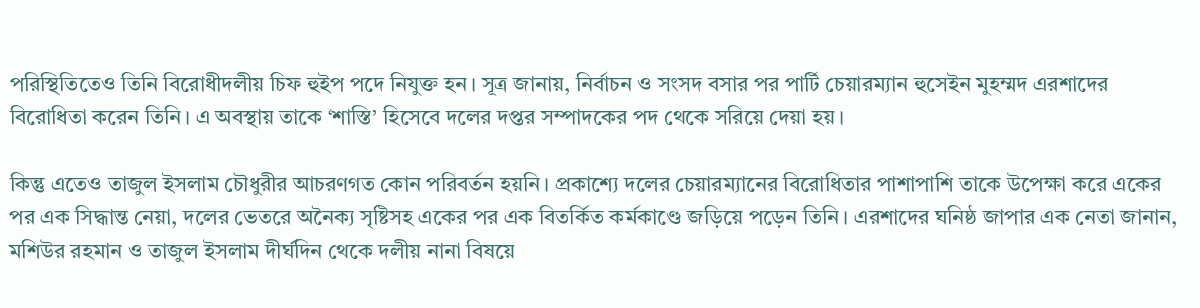পরিস্থিতিতেও তিনি বিরোধীদলীয় চিফ হুইপ পদে নিযুক্ত হন। সূত্র জানায়, নির্বাচন ও সংসদ বসার পর পার্টি চেয়ারম্যান হুসেইন মুহম্মদ এরশাদের বিরোধিতা করেন তিনি। এ অবস্থায় তাকে ‘শাস্তি’ হিসেবে দলের দপ্তর সম্পাদকের পদ থেকে সরিয়ে দেয়া হয়।

কিন্তু এতেও তাজুল ইসলাম চৌধুরীর আচরণগত কোন পরিবর্তন হয়নি। প্রকাশ্যে দলের চেয়ারম্যানের বিরোধিতার পাশাপাশি তাকে উপেক্ষা করে একের পর এক সিদ্ধান্ত নেয়া, দলের ভেতরে অনৈক্য সৃষ্টিসহ একের পর এক বিতর্কিত কর্মকাণ্ডে জড়িয়ে পড়েন তিনি। এরশাদের ঘনিষ্ঠ জাপার এক নেতা জানান, মশিউর রহমান ও তাজুল ইসলাম দীর্ঘদিন থেকে দলীয় নানা বিষয়ে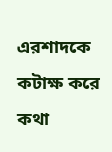এরশাদকে কটাক্ষ করে কথা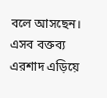বলে আসছেন। এসব বক্তব্য এরশাদ এড়িয়ে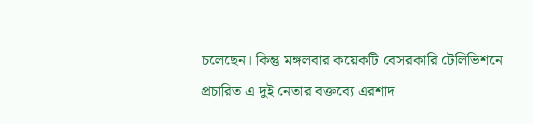চলেছেন। কিন্তু মঙ্গলবার কয়েকটি বেসরকারি টেলিভিশনে প্রচারিত এ দুই নেতার বক্তব্যে এরশাদ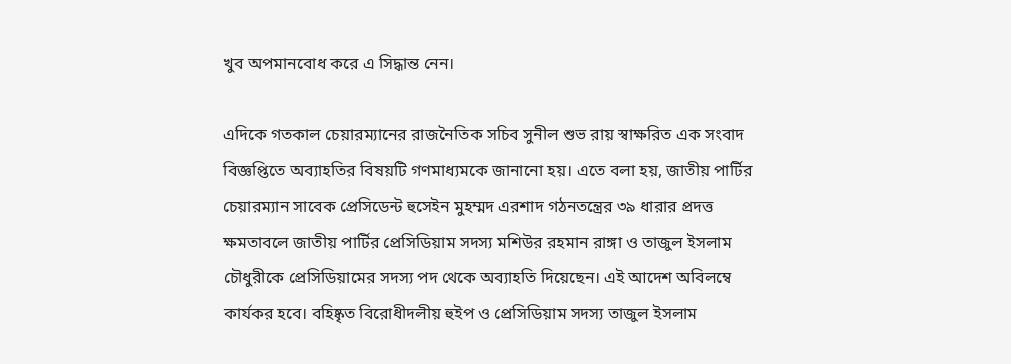খুব অপমানবোধ করে এ সিদ্ধান্ত নেন।

এদিকে গতকাল চেয়ারম্যানের রাজনৈতিক সচিব সুনীল শুভ রায় স্বাক্ষরিত এক সংবাদ বিজ্ঞপ্তিতে অব্যাহতির বিষয়টি গণমাধ্যমকে জানানো হয়। এতে বলা হয়, জাতীয় পার্টির চেয়ারম্যান সাবেক প্রেসিডেন্ট হুসেইন মুহম্মদ এরশাদ গঠনতন্ত্রের ৩৯ ধারার প্রদত্ত ক্ষমতাবলে জাতীয় পার্টির প্রেসিডিয়াম সদস্য মশিউর রহমান রাঙ্গা ও তাজুল ইসলাম চৌধুরীকে প্রেসিডিয়ামের সদস্য পদ থেকে অব্যাহতি দিয়েছেন। এই আদেশ অবিলম্বে কার্যকর হবে। বহিষ্কৃত বিরোধীদলীয় হুইপ ও প্রেসিডিয়াম সদস্য তাজুল ইসলাম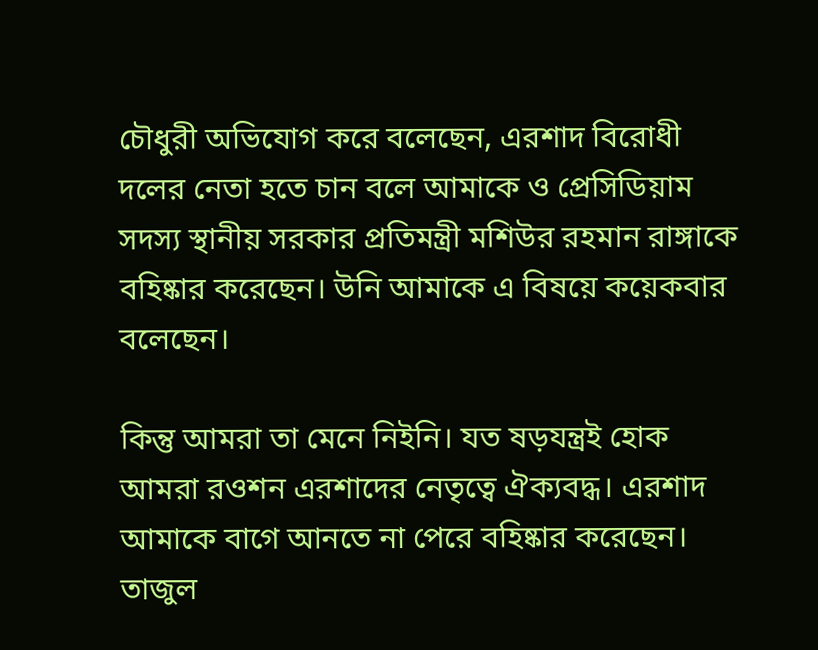চৌধুরী অভিযোগ করে বলেছেন, এরশাদ বিরোধী দলের নেতা হতে চান বলে আমাকে ও প্রেসিডিয়াম সদস্য স্থানীয় সরকার প্রতিমন্ত্রী মশিউর রহমান রাঙ্গাকে বহিষ্কার করেছেন। উনি আমাকে এ বিষয়ে কয়েকবার বলেছেন।

কিন্তু আমরা তা মেনে নিইনি। যত ষড়যন্ত্রই হোক আমরা রওশন এরশাদের নেতৃত্বে ঐক্যবদ্ধ। এরশাদ আমাকে বাগে আনতে না পেরে বহিষ্কার করেছেন। তাজুল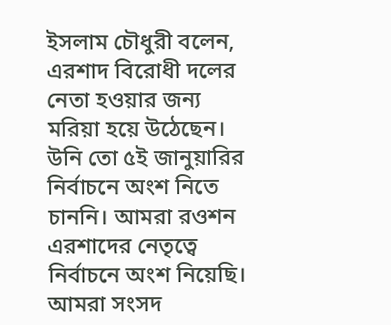ইসলাম চৌধুরী বলেন, এরশাদ বিরোধী দলের নেতা হওয়ার জন্য মরিয়া হয়ে উঠেছেন। উনি তো ৫ই জানুয়ারির নির্বাচনে অংশ নিতে চাননি। আমরা রওশন এরশাদের নেতৃত্বে নির্বাচনে অংশ নিয়েছি। আমরা সংসদ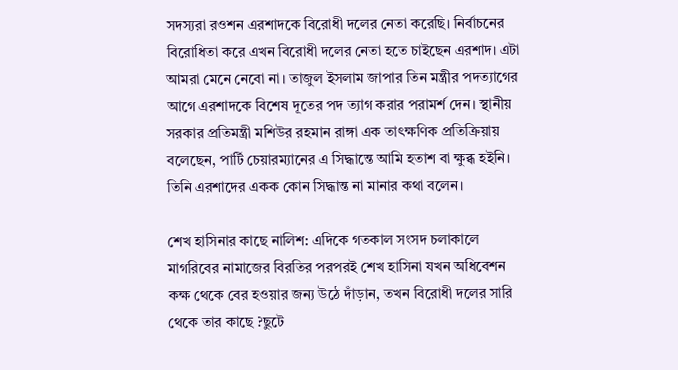সদস্যরা রওশন এরশাদকে বিরোধী দলের নেতা করেছি। নির্বাচনের বিরোধিতা করে এখন বিরোধী দলের নেতা হতে চাইছেন এরশাদ। এটা আমরা মেনে নেবো না। তাজুল ইসলাম জাপার তিন মন্ত্রীর পদত্যাগের আগে এরশাদকে বিশেষ দূতের পদ ত্যাগ করার পরামর্শ দেন। স্থানীয় সরকার প্রতিমন্ত্রী মশিউর রহমান রাঙ্গা এক তাৎক্ষণিক প্রতিক্রিয়ায় বলেছেন, পার্টি চেয়ারম্যানের এ সিদ্ধান্তে আমি হতাশ বা ক্ষুব্ধ হইনি। তিনি এরশাদের একক কোন সিদ্ধান্ত না মানার কথা বলেন।

শেখ হাসিনার কাছে নালিশ: এদিকে গতকাল সংসদ চলাকালে মাগরিবের নামাজের বিরতির পরপরই শেখ হাসিনা যখন অধিবেশন কক্ষ থেকে বের হওয়ার জন্য উঠে দাঁড়ান, তখন বিরোধী দলের সারি থেকে তার কাছে ?ছুটে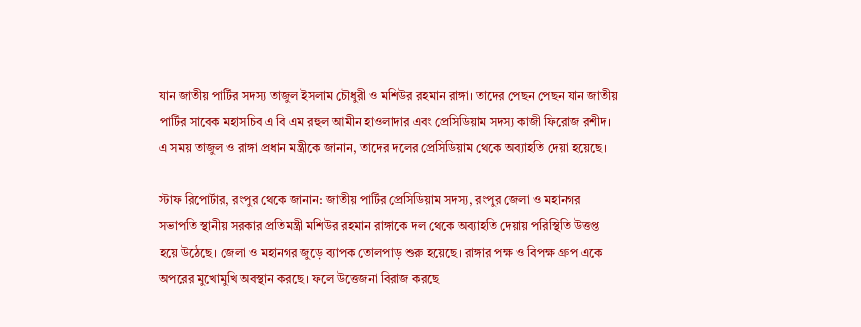যান জাতীয় পার্টির সদস্য তাজুল ইসলাম চৌধুরী ও মশিউর রহমান রাঙ্গা। তাদের পেছন পেছন যান জাতীয় পার্টির সাবেক মহাসচিব এ বি এম রহুল আমীন হাওলাদার এবং প্রেসিডিয়াম সদস্য কাজী ফিরোজ রশীদ। এ সময় তাজুল ও রাঙ্গা প্রধান মন্ত্রীকে জানান, তাদের দলের প্রেসিডিয়াম থেকে অব্যাহতি দেয়া হয়েছে।

স্টাফ রিপোর্টার, রংপুর থেকে জানান: জাতীয় পার্টির প্রেসিডিয়াম সদস্য, রংপুর জেলা ও মহানগর সভাপতি স্থানীয় সরকার প্রতিমন্ত্রী মশিউর রহমান রাঙ্গাকে দল থেকে অব্যাহতি দেয়ায় পরিস্থিতি উত্তপ্ত হয়ে উঠেছে। জেলা ও মহানগর জুড়ে ব্যাপক তোলপাড় শুরু হয়েছে। রাঙ্গার পক্ষ ও বিপক্ষ গ্রুপ একে অপরের মুখোমুখি অবস্থান করছে। ফলে উত্তেজনা বিরাজ করছে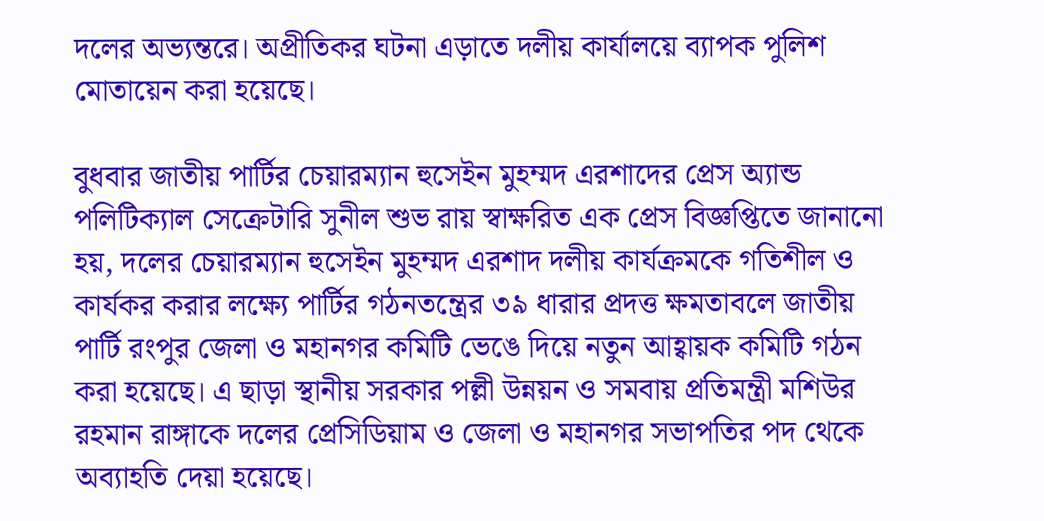দলের অভ্যন্তরে। অপ্রীতিকর ঘটনা এড়াতে দলীয় কার্যালয়ে ব্যাপক পুলিশ মোতায়েন করা হয়েছে।

বুধবার জাতীয় পার্টির চেয়ারম্যান হুসেইন মুহম্মদ এরশাদের প্রেস অ্যান্ড পলিটিক্যাল সেক্রেটারি সুনীল শুভ রায় স্বাক্ষরিত এক প্রেস বিজ্ঞপ্তিতে জানানো হয়, দলের চেয়ারম্যান হুসেইন মুহম্মদ এরশাদ দলীয় কার্যক্রমকে গতিশীল ও কার্যকর করার লক্ষ্যে পার্টির গঠনতন্ত্রের ৩৯ ধারার প্রদত্ত ক্ষমতাবলে জাতীয় পার্টি রংপুর জেলা ও মহানগর কমিটি ভেঙে দিয়ে নতুন আহ্বায়ক কমিটি গঠন করা হয়েছে। এ ছাড়া স্থানীয় সরকার পল্লী উন্নয়ন ও সমবায় প্রতিমন্ত্রী মশিউর রহমান রাঙ্গাকে দলের প্রেসিডিয়াম ও জেলা ও মহানগর সভাপতির পদ থেকে অব্যাহতি দেয়া হয়েছে।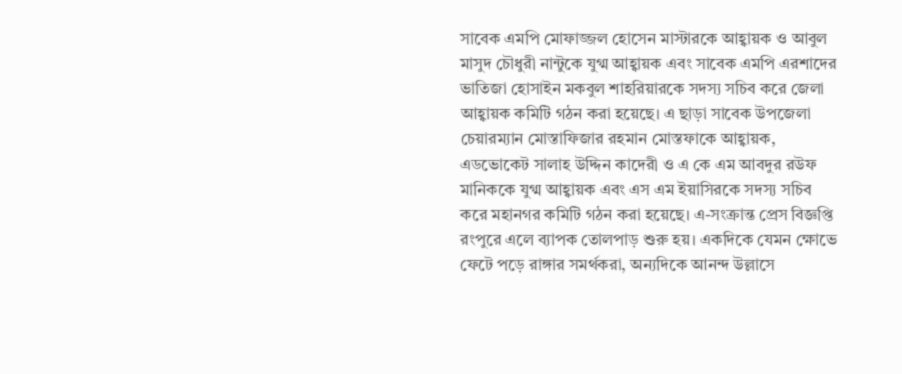সাবেক এমপি মোফাজ্জল হোসেন মাস্টারকে আহ্বায়ক ও আবুল মাসুদ চৌধুরী নান্টুকে যুগ্ম আহ্বায়ক এবং সাবেক এমপি এরশাদের ভাতিজা হোসাইন মকবুল শাহরিয়ারকে সদস্য সচিব করে জেলা আহ্বায়ক কমিটি গঠন করা হয়েছে। এ ছাড়া সাবেক উপজেলা চেয়ারম্যান মোস্তাফিজার রহমান মোস্তফাকে আহ্বায়ক, এডভোকেট সালাহ উদ্দিন কাদেরী ও এ কে এম আবদুর রউফ মানিককে যুগ্ম আহ্বায়ক এবং এস এম ইয়াসিরকে সদস্য সচিব করে মহানগর কমিটি গঠন করা হয়েছে। এ-সংক্রান্ত প্রেস বিজ্ঞপ্তি রংপুরে এলে ব্যাপক তোলপাড় শুরু হয়। একদিকে যেমন ক্ষোভে ফেটে পড়ে রাঙ্গার সমর্থকরা, অন্যদিকে আনন্দ উল্লাসে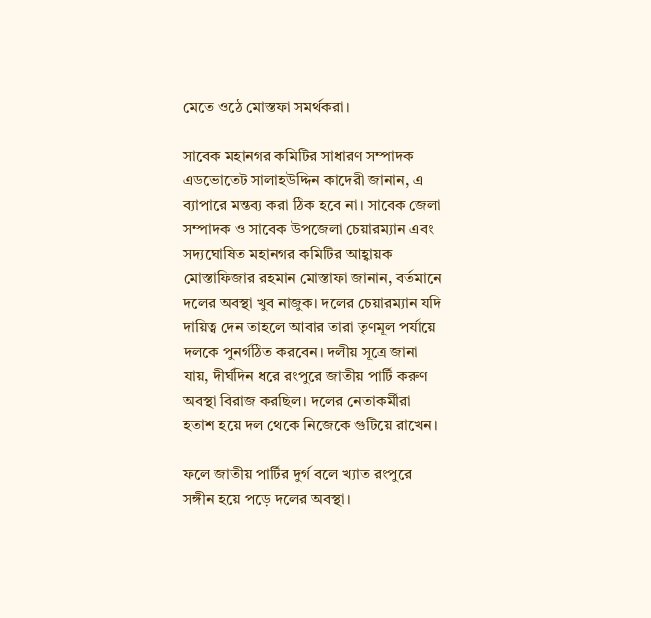মেতে ওঠে মোস্তফা সমর্থকরা।

সাবেক মহানগর কমিটির সাধারণ সম্পাদক এডভোতেট সালাহউদ্দিন কাদেরী জানান, এ ব্যাপারে মন্তব্য করা ঠিক হবে না। সাবেক জেলা সম্পাদক ও সাবেক উপজেলা চেয়ারম্যান এবং সদ্যঘোষিত মহানগর কমিটির আহ্বায়ক মোস্তাফিজার রহমান মোস্তাফা জানান, বর্তমানে দলের অবস্থা খুব নাজুক। দলের চেয়ারম্যান যদি দায়িত্ব দেন তাহলে আবার তারা তৃণমূল পর্যায়ে দলকে পুনর্গঠিত করবেন। দলীয় সূত্রে জানা যায়, দীর্ঘদিন ধরে রংপুরে জাতীয় পার্টি করুণ অবস্থা বিরাজ করছিল। দলের নেতাকর্মীরা হতাশ হয়ে দল থেকে নিজেকে গুটিয়ে রাখেন।

ফলে জাতীয় পার্টির দুর্গ বলে খ্যাত রংপুরে সঙ্গীন হয়ে পড়ে দলের অবস্থা।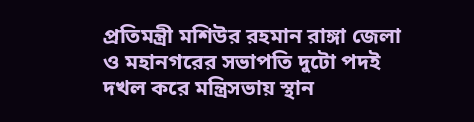প্রতিমন্ত্রী মশিউর রহমান রাঙ্গা জেলা ও মহানগরের সভাপতি দুটো পদই দখল করে মন্ত্রিসভায় স্থান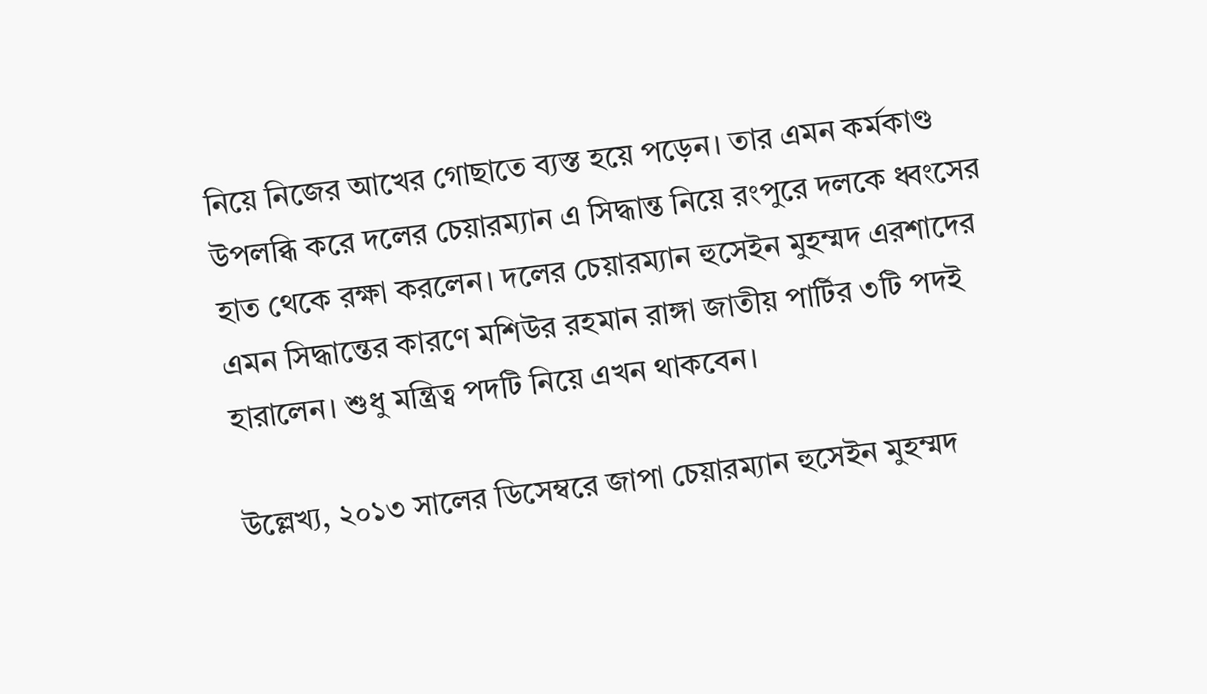নিয়ে নিজের আখের গোছাতে ব্যস্ত হয়ে পড়েন। তার এমন কর্মকাণ্ড উপলব্ধি করে দলের চেয়ারম্যান এ সিদ্ধান্ত নিয়ে রংপুরে দলকে ধ্বংসের হাত থেকে রক্ষা করলেন। দলের চেয়ারম্যান হুসেইন মুহম্মদ এরশাদের এমন সিদ্ধান্তের কারণে মশিউর রহমান রাঙ্গা জাতীয় পার্টির ৩টি পদই হারালেন। শুধু মন্ত্রিত্ব পদটি নিয়ে এখন থাকবেন।

উল্লেখ্য, ২০১৩ সালের ডিসেম্বরে জাপা চেয়ারম্যান হুসেইন মুহম্মদ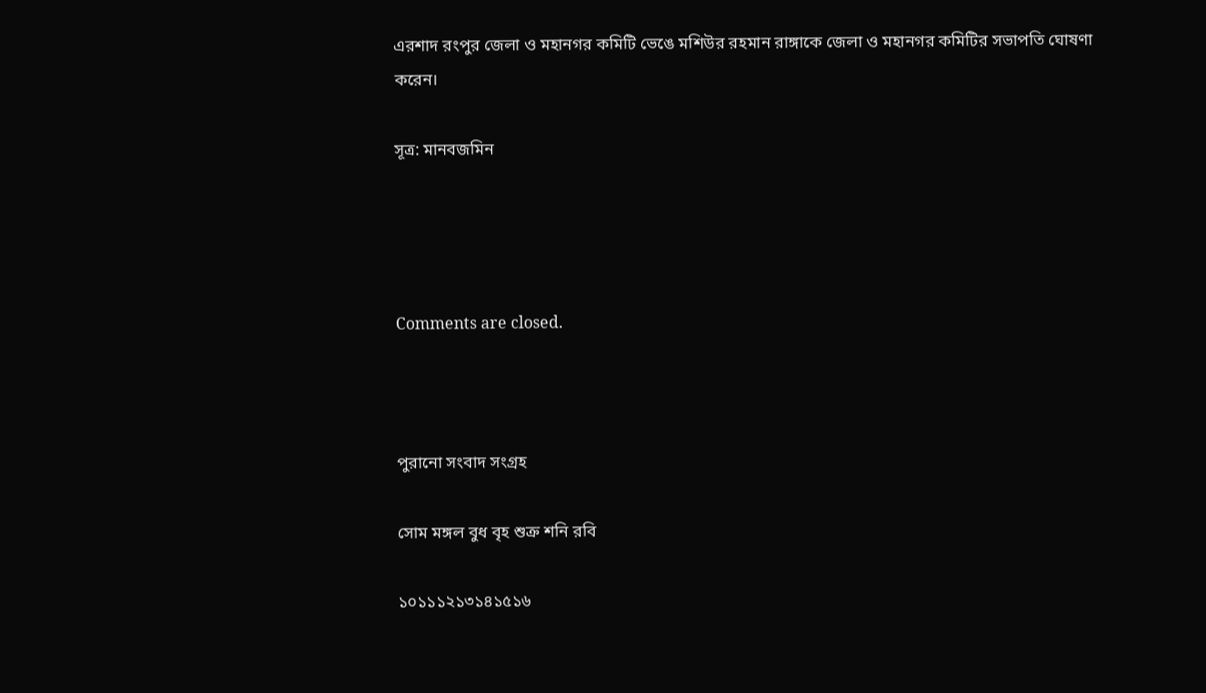এরশাদ রংপুর জেলা ও মহানগর কমিটি ভেঙে মশিউর রহমান রাঙ্গাকে জেলা ও মহানগর কমিটির সভাপতি ঘোষণা করেন।

সূত্র: মানবজমিন




Comments are closed.



পুরানো সংবাদ সংগ্রহ

সোম মঙ্গল বুধ বৃহ শুক্র শনি রবি

১০১১১২১৩১৪১৫১৬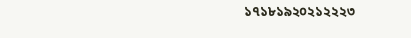১৭১৮১৯২০২১২২২৩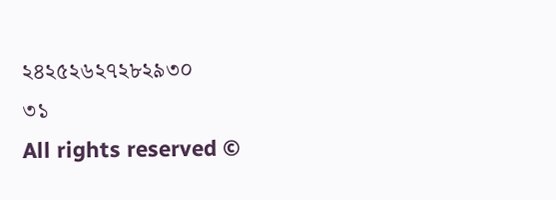২৪২৫২৬২৭২৮২৯৩০
৩১
All rights reserved ©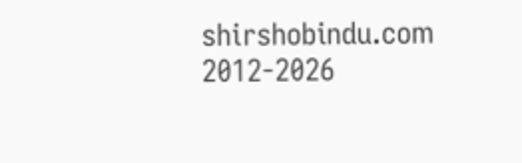shirshobindu.com 2012-2026